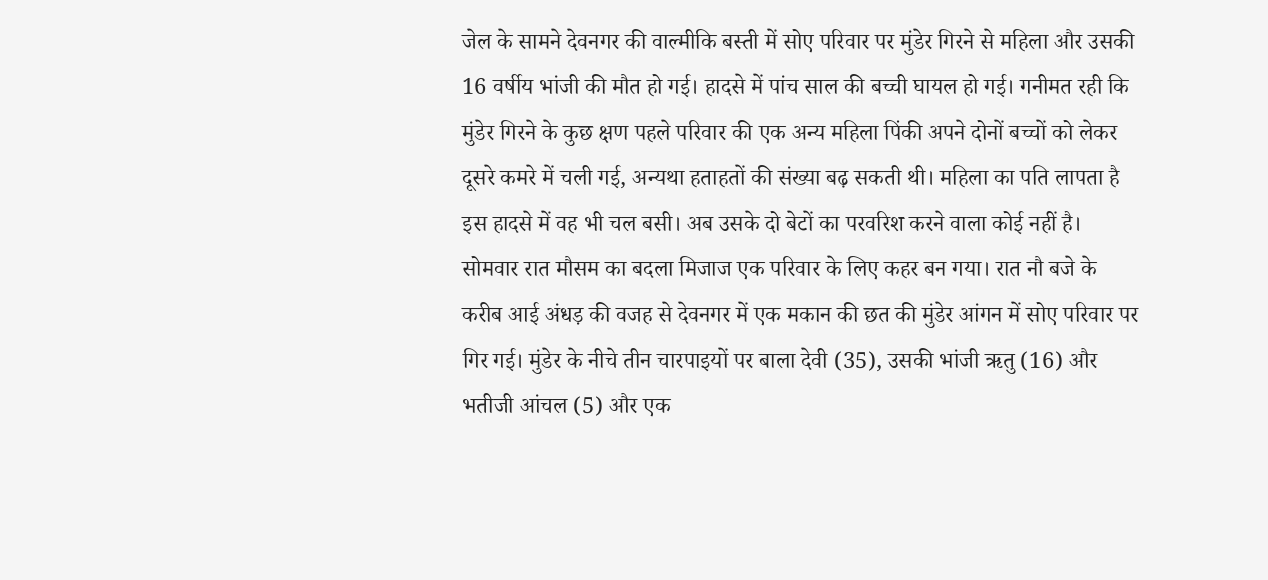जेल के सामने देवनगर की वाल्मीकि बस्ती में सोए परिवार पर मुंडेर गिरने से महिला और उसकी 16 वर्षीय भांजी की मौत हो गई। हादसे में पांच साल की बच्ची घायल हो गई। गनीमत रही कि मुंडेर गिरने के कुछ क्षण पहले परिवार की एक अन्य महिला पिंकी अपने दोनों बच्चों को लेकर दूसरे कमरे में चली गई, अन्यथा हताहतों की संख्या बढ़ सकती थी। महिला का पति लापता है इस हादसे में वह भी चल बसी। अब उसके दो बेटों का परवरिश करने वाला कोई नहीं है।
सोमवार रात मौसम का बदला मिजाज एक परिवार के लिए कहर बन गया। रात नौ बजे के करीब आई अंधड़ की वजह से देवनगर में एक मकान की छत की मुंडेर आंगन में सोए परिवार पर गिर गई। मुंडेर के नीचे तीन चारपाइयों पर बाला देवी (35), उसकी भांजी ऋतु (16) और भतीजी आंचल (5) और एक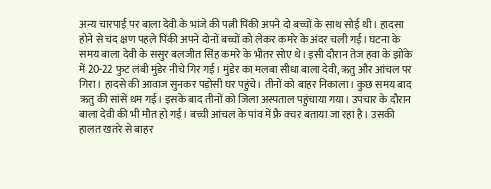अन्य चारपाई पर बाला देवी के भांजे की पत्नी पिंकी अपने दो बच्चों के साथ सोई थी। हादसा होने से चंद क्षण पहले पिंकी अपने दोनों बच्चों को लेकर कमरे के अंदर चली गई। घटना के समय बाला देवी के ससुर बलजीत सिंह कमरे के भीतर सोए थे। इसी दौरान तेज हवा के झोंके में 20-22 फुट लंबी मुंडेर नीचे गिर गई। मुंडेर का मलबा सीधा बाला देवी, ऋतु और आंचल पर गिरा। हादसे की आवाज सुनकर पड़ोसी घर पहुंचे। तीनों को बाहर निकाला। कुछ समय बाद ऋतु की सांसें थम गई। इसके बाद तीनों को जिला अस्पताल पहुंचाया गया। उपचार के दौरान बाला देवी की भी मौत हो गई। बच्ची आंचल के पांव में फ्रै क्चर बताया जा रहा है। उसकी हालत खतरे से बाहर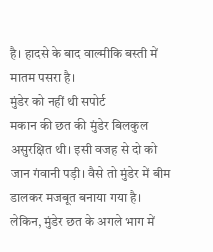है। हादसे के बाद वाल्मीकि बस्ती में मातम पसरा है।
मुंडेर को नहीं थी सपोर्ट
मकान की छत की मुंडेर बिलकुल असुरक्षित थी। इसी वजह से दो को जान गंवानी पड़ी। वैसे तो मुंडेर में बीम डालकर मजबूत बनाया गया है। लेकिन, मुंडेर छत के अगले भाग में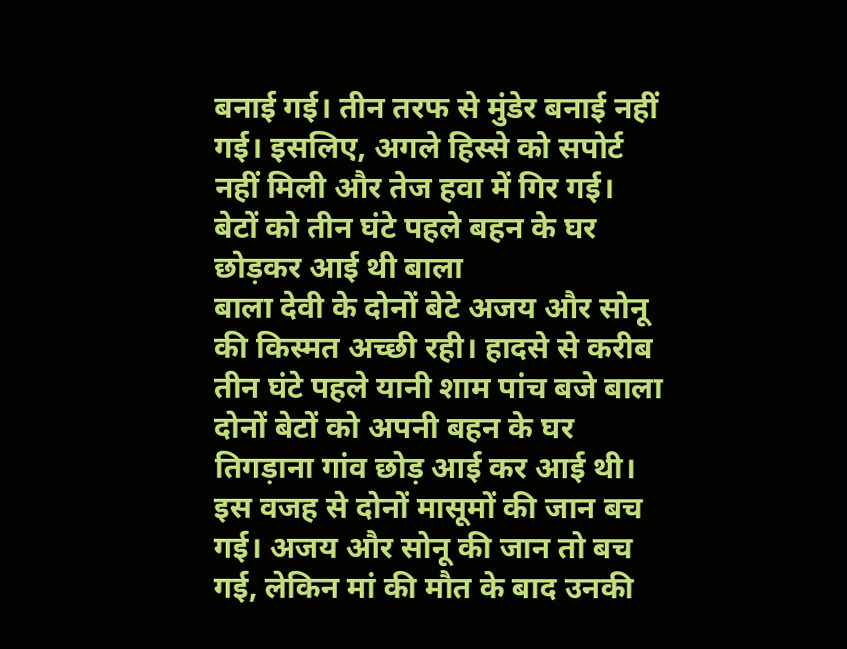बनाई गई। तीन तरफ से मुंडेर बनाई नहीं गई। इसलिए, अगले हिस्से को सपोर्ट नहीं मिली और तेज हवा में गिर गई।
बेटों को तीन घंटे पहले बहन के घर छोड़कर आई थी बाला
बाला देवी के दोनों बेटे अजय और सोनू की किस्मत अच्छी रही। हादसे से करीब तीन घंटे पहले यानी शाम पांच बजे बाला दोनों बेटों को अपनी बहन के घर तिगड़ाना गांव छोड़ आई कर आई थी। इस वजह से दोनों मासूमों की जान बच गई। अजय और सोनू की जान तो बच गई, लेकिन मां की मौत के बाद उनकी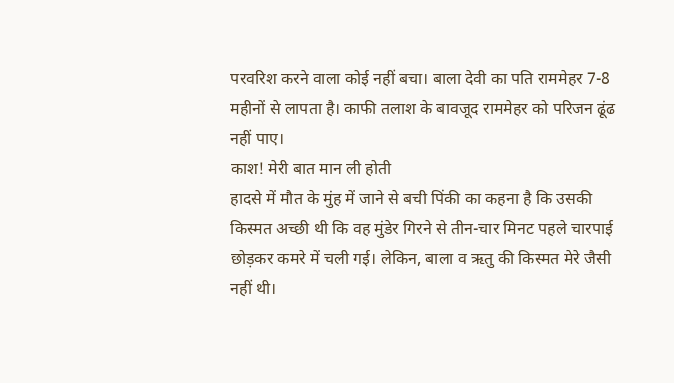परवरिश करने वाला कोई नहीं बचा। बाला देवी का पति राममेहर 7-8 महीनों से लापता है। काफी तलाश के बावजूद राममेहर को परिजन ढूंढ नहीं पाए।
काश! मेरी बात मान ली होती
हादसे में मौत के मुंह में जाने से बची पिंकी का कहना है कि उसकी किस्मत अच्छी थी कि वह मुंडेर गिरने से तीन-चार मिनट पहले चारपाई छोड़कर कमरे में चली गई। लेकिन, बाला व ऋतु की किस्मत मेरे जैसी नहीं थी।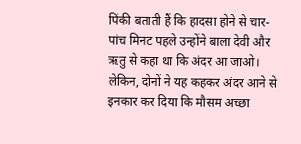पिंकी बताती हैं कि हादसा होने से चार-पांच मिनट पहले उन्होंने बाला देवी और ऋतु से कहा था कि अंदर आ जाओ। लेकिन, दोनों ने यह कहकर अंदर आने से इनकार कर दिया कि मौसम अच्छा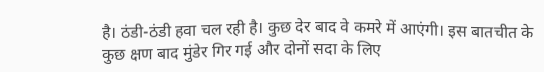है। ठंडी-ठंडी हवा चल रही है। कुछ देर बाद वे कमरे में आएंगी। इस बातचीत के कुछ क्षण बाद मुंडेर गिर गई और दोनों सदा के लिए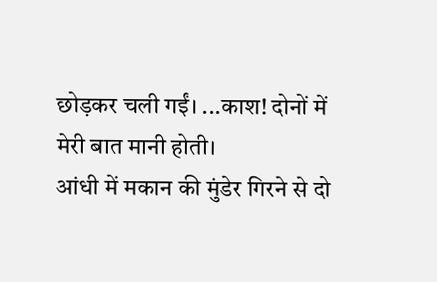छोड़कर चली गईं। ...काश! दोनों में मेरी बात मानी होती।
आंधी में मकान की मुंडेर गिरने से दो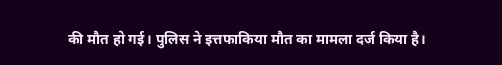की मौत हो गई। पुलिस ने इत्तफाकिया मौत का मामला दर्ज किया है।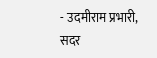- उदमीराम प्रभारी, सदर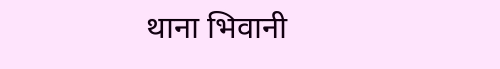थाना भिवानी